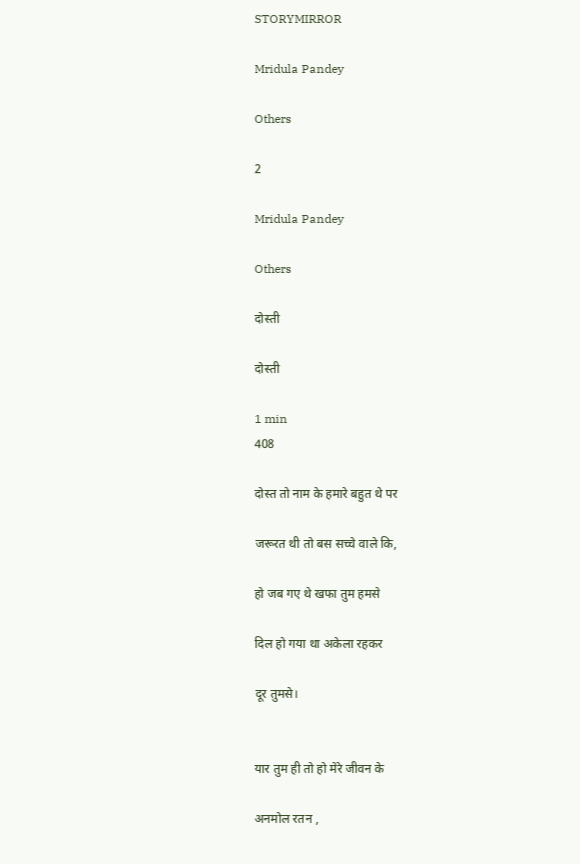STORYMIRROR

Mridula Pandey

Others

2

Mridula Pandey

Others

दोस्ती

दोस्ती

1 min
408

दोस्त तो नाम के हमारे बहुत थे पर

जरूरत थी तो बस सच्चे वाले कि,

हो जब गए थे खफा तुम हमसे

दिल हो गया था अकेला रहकर

दूर तुमसे।


यार तुम ही तो हो मेरे जीवन के

अनमोल रतन ,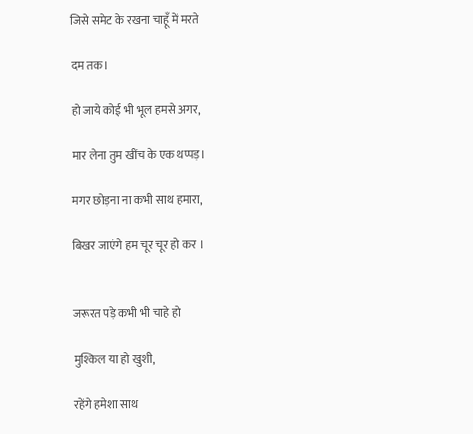जिसे समेट के रखना चाहूँ में मरते

दम तक।

हो जाये कोई भी भूल हमसे अगर,

मार लेना तुम खींच के एक थप्पड़।

मगर छोड़ना ना कभी साथ हमारा,

बिखर जाएंगे हम चूर चूर हो कर ।


जरूरत पड़े कभी भी चाहे हो

मुश्किल या हो खुशी,

रहेंगे हमेशा साथ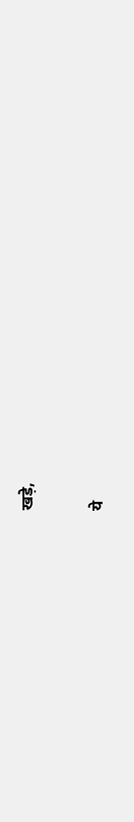खड़े,

ये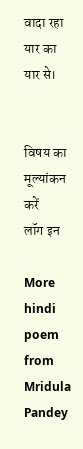वादा रहा यार का यार से।


विषय का मूल्यांकन करें
लॉग इन

More hindi poem from Mridula Pandey